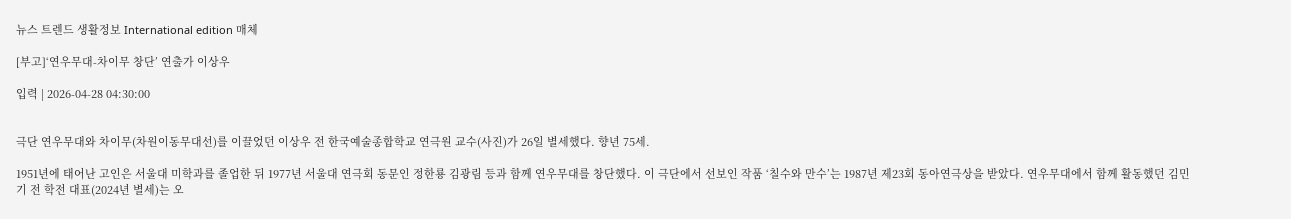뉴스 트렌드 생활정보 International edition 매체

[부고]‘연우무대-차이무 창단’ 연출가 이상우

입력 | 2026-04-28 04:30:00


극단 연우무대와 차이무(차원이동무대선)를 이끌었던 이상우 전 한국예술종합학교 연극원 교수(사진)가 26일 별세했다. 향년 75세.

1951년에 태어난 고인은 서울대 미학과를 졸업한 뒤 1977년 서울대 연극회 동문인 정한룡 김광림 등과 함께 연우무대를 창단했다. 이 극단에서 선보인 작품 ‘칠수와 만수’는 1987년 제23회 동아연극상을 받았다. 연우무대에서 함께 활동했던 김민기 전 학전 대표(2024년 별세)는 오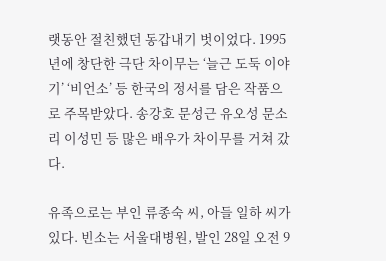랫동안 절친했던 동갑내기 벗이었다. 1995년에 창단한 극단 차이무는 ‘늘근 도둑 이야기’ ‘비언소’ 등 한국의 정서를 담은 작품으로 주목받았다. 송강호 문성근 유오성 문소리 이성민 등 많은 배우가 차이무를 거쳐 갔다.

유족으로는 부인 류종숙 씨, 아들 일하 씨가 있다. 빈소는 서울대병원, 발인 28일 오전 9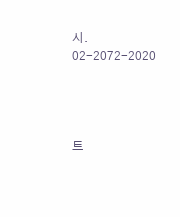시. 02-2072-2020




트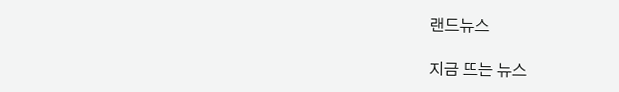랜드뉴스

지금 뜨는 뉴스